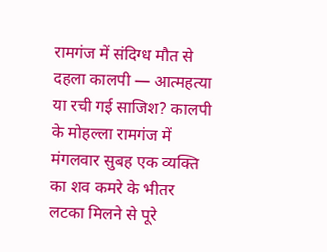रामगंज में संदिग्ध मौत से दहला कालपी — आत्महत्या या रची गई साजिश? कालपी के मोहल्ला रामगंज में मंगलवार सुबह एक व्यक्ति का शव कमरे के भीतर लटका मिलने से पूरे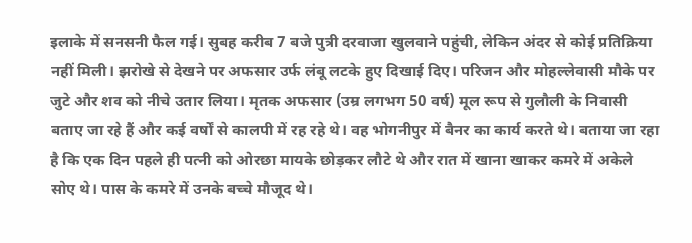इलाके में सनसनी फैल गई। सुबह करीब 7 बजे पुत्री दरवाजा खुलवाने पहुंची, लेकिन अंदर से कोई प्रतिक्रिया नहीं मिली। झरोखे से देखने पर अफसार उर्फ लंबू लटके हुए दिखाई दिए। परिजन और मोहल्लेवासी मौके पर जुटे और शव को नीचे उतार लिया। मृतक अफसार (उम्र लगभग 50 वर्ष) मूल रूप से गुलौली के निवासी बताए जा रहे हैं और कई वर्षों से कालपी में रह रहे थे। वह भोगनीपुर में बैनर का कार्य करते थे। बताया जा रहा है कि एक दिन पहले ही पत्नी को ओरछा मायके छोड़कर लौटे थे और रात में खाना खाकर कमरे में अकेले सोए थे। पास के कमरे में उनके बच्चे मौजूद थे।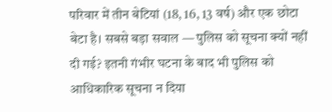परिवार में तीन बेटियां (18, 16, 13 वर्ष) और एक छोटा बेटा है। सबसे बड़ा सवाल — पुलिस को सूचना क्यों नहीं दी गई? इतनी गंभीर घटना के बाद भी पुलिस को आधिकारिक सूचना न दिया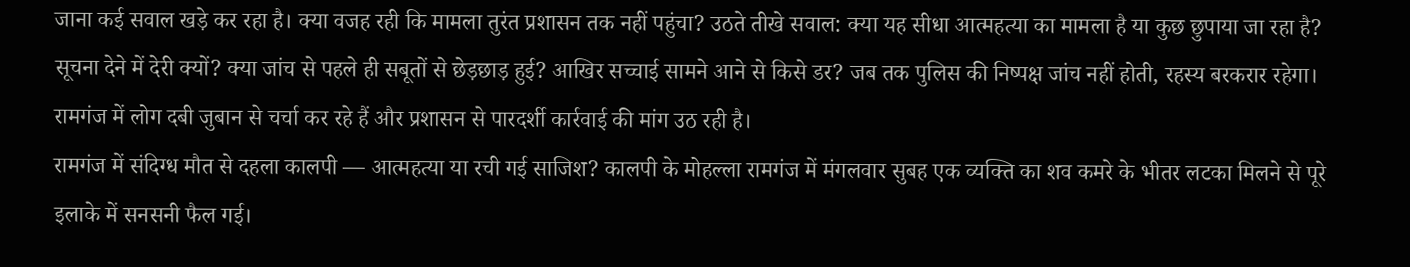जाना कई सवाल खड़े कर रहा है। क्या वजह रही कि मामला तुरंत प्रशासन तक नहीं पहुंचा? उठते तीखे सवाल: क्या यह सीधा आत्महत्या का मामला है या कुछ छुपाया जा रहा है? सूचना देने में देरी क्यों? क्या जांच से पहले ही सबूतों से छेड़छाड़ हुई? आखिर सच्चाई सामने आने से किसे डर? जब तक पुलिस की निष्पक्ष जांच नहीं होती, रहस्य बरकरार रहेगा। रामगंज में लोग दबी जुबान से चर्चा कर रहे हैं और प्रशासन से पारदर्शी कार्रवाई की मांग उठ रही है।
रामगंज में संदिग्ध मौत से दहला कालपी — आत्महत्या या रची गई साजिश? कालपी के मोहल्ला रामगंज में मंगलवार सुबह एक व्यक्ति का शव कमरे के भीतर लटका मिलने से पूरे इलाके में सनसनी फैल गई।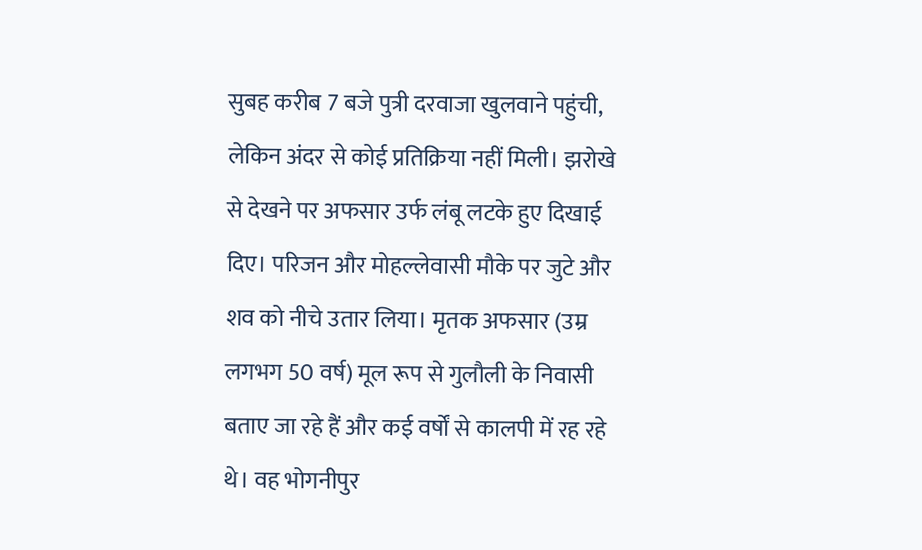सुबह करीब 7 बजे पुत्री दरवाजा खुलवाने पहुंची, लेकिन अंदर से कोई प्रतिक्रिया नहीं मिली। झरोखे से देखने पर अफसार उर्फ लंबू लटके हुए दिखाई दिए। परिजन और मोहल्लेवासी मौके पर जुटे और शव को नीचे उतार लिया। मृतक अफसार (उम्र लगभग 50 वर्ष) मूल रूप से गुलौली के निवासी बताए जा रहे हैं और कई वर्षों से कालपी में रह रहे थे। वह भोगनीपुर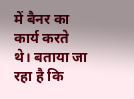में बैनर का कार्य करते थे। बताया जा रहा है कि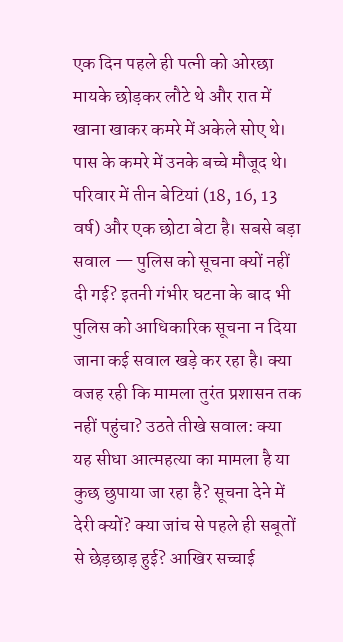एक दिन पहले ही पत्नी को ओरछा मायके छोड़कर लौटे थे और रात में खाना खाकर कमरे में अकेले सोए थे। पास के कमरे में उनके बच्चे मौजूद थे। परिवार में तीन बेटियां (18, 16, 13 वर्ष) और एक छोटा बेटा है। सबसे बड़ा सवाल — पुलिस को सूचना क्यों नहीं दी गई? इतनी गंभीर घटना के बाद भी पुलिस को आधिकारिक सूचना न दिया जाना कई सवाल खड़े कर रहा है। क्या वजह रही कि मामला तुरंत प्रशासन तक नहीं पहुंचा? उठते तीखे सवाल: क्या यह सीधा आत्महत्या का मामला है या कुछ छुपाया जा रहा है? सूचना देने में देरी क्यों? क्या जांच से पहले ही सबूतों से छेड़छाड़ हुई? आखिर सच्चाई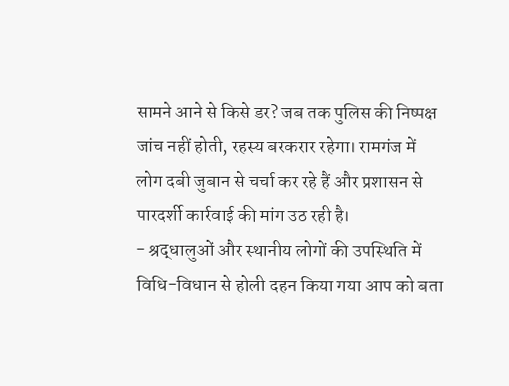सामने आने से किसे डर? जब तक पुलिस की निष्पक्ष जांच नहीं होती, रहस्य बरकरार रहेगा। रामगंज में लोग दबी जुबान से चर्चा कर रहे हैं और प्रशासन से पारदर्शी कार्रवाई की मांग उठ रही है।
- श्रद्धालुओं और स्थानीय लोगों की उपस्थिति में विधि-विधान से होली दहन किया गया आप को बता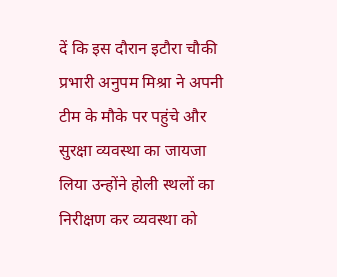दें कि इस दौरान इटौरा चौकी प्रभारी अनुपम मिश्रा ने अपनी टीम के मौके पर पहुंचे और सुरक्षा व्यवस्था का जायजा लिया उन्होंने होली स्थलों का निरीक्षण कर व्यवस्था को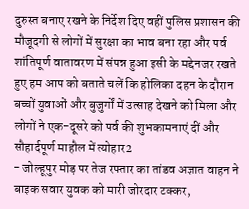दुरुस्त बनाए रखने के निर्देश दिए वहीं पुलिस प्रशासन की मौजूदगी से लोगों में सुरक्षा का भाव बना रहा और पर्व शांतिपूर्ण वातावरण में संपन्न हुआ इसी के मद्देनजर रखते हुए हम आप को बताते चलें कि होलिका दहन के दौरान बच्चों युवाओं और बुजुर्गों में उत्साह देखने को मिला और लोगों ने एक-दूसरे को पर्व की शुभकामनाएं दीं और सौहार्दपूर्ण माहौल में त्योहार2
- जोल्हूपुर मोड़ पर तेज रफ्तार का तांडव अज्ञात वाहन ने बाइक सवार युवक को मारी जोरदार टक्कर,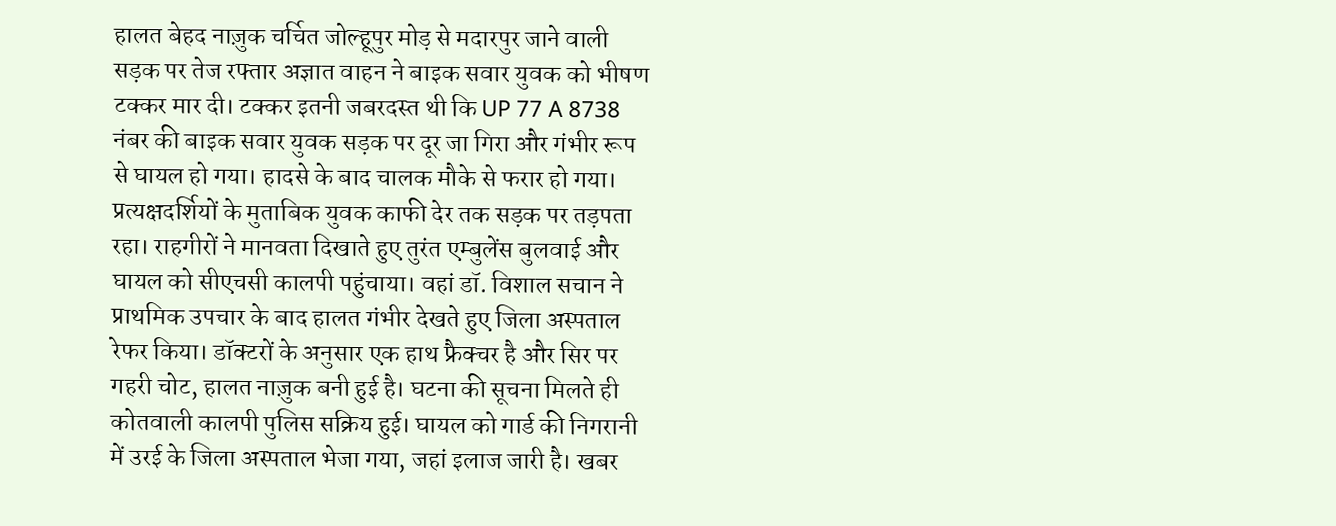हालत बेहद नाज़ुक चर्चित जोल्हूपुर मोड़ से मदारपुर जाने वाली सड़क पर तेज रफ्तार अज्ञात वाहन ने बाइक सवार युवक को भीषण टक्कर मार दी। टक्कर इतनी जबरदस्त थी कि UP 77 A 8738 नंबर की बाइक सवार युवक सड़क पर दूर जा गिरा और गंभीर रूप से घायल हो गया। हादसे के बाद चालक मौके से फरार हो गया। प्रत्यक्षदर्शियों के मुताबिक युवक काफी देर तक सड़क पर तड़पता रहा। राहगीरों ने मानवता दिखाते हुए तुरंत एम्बुलेंस बुलवाई और घायल को सीएचसी कालपी पहुंचाया। वहां डॉ. विशाल सचान ने प्राथमिक उपचार के बाद हालत गंभीर देखते हुए जिला अस्पताल रेफर किया। डॉक्टरों के अनुसार एक हाथ फ्रैक्चर है और सिर पर गहरी चोट, हालत नाज़ुक बनी हुई है। घटना की सूचना मिलते ही कोतवाली कालपी पुलिस सक्रिय हुई। घायल को गार्ड की निगरानी में उरई के जिला अस्पताल भेजा गया, जहां इलाज जारी है। खबर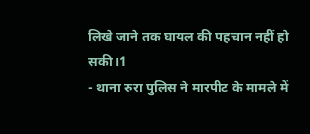लिखे जाने तक घायल की पहचान नहीं हो सकी।1
- थाना रुरा पुलिस ने मारपीट के मामले में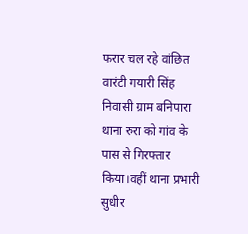फरार चल रहे वांछित वारंटी गयारी सिंह निवासी ग्राम बनिपारा थाना रुरा को गांव के पास से गिरफ्तार किया।वहीं थाना प्रभारी सुधीर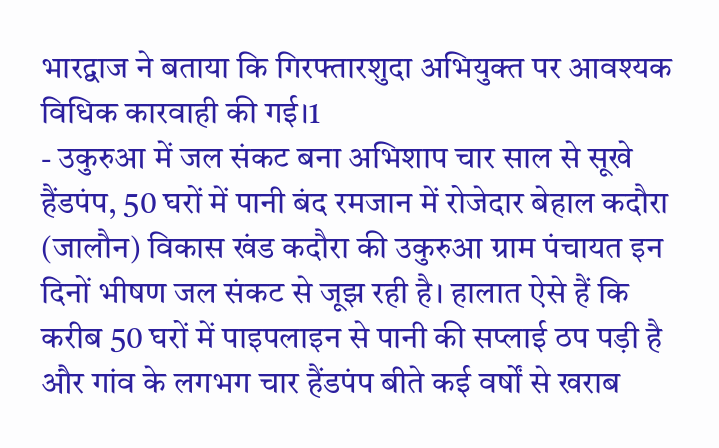भारद्वाज ने बताया कि गिरफ्तारशुदा अभियुक्त पर आवश्यक विधिक कारवाही की गई।1
- उकुरुआ में जल संकट बना अभिशाप चार साल से सूखे हैंडपंप, 50 घरों में पानी बंद रमजान में रोजेदार बेहाल कदौरा (जालौन) विकास खंड कदौरा की उकुरुआ ग्राम पंचायत इन दिनों भीषण जल संकट से जूझ रही है। हालात ऐसे हैं कि करीब 50 घरों में पाइपलाइन से पानी की सप्लाई ठप पड़ी है और गांव के लगभग चार हैंडपंप बीते कई वर्षों से खराब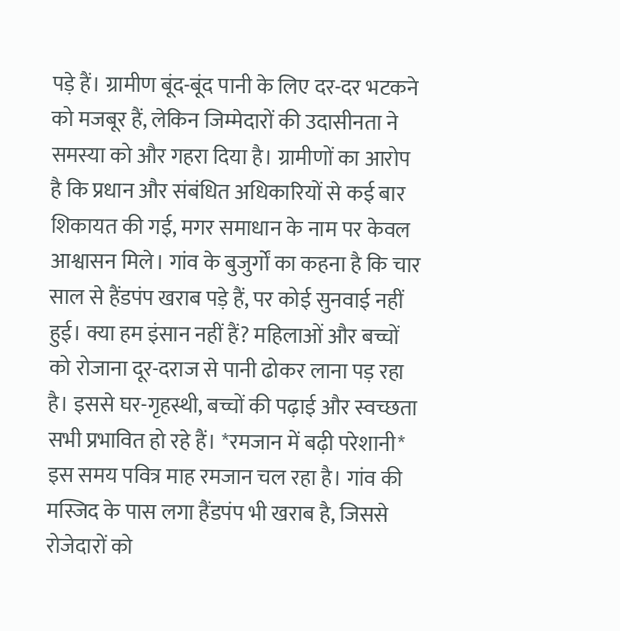पड़े हैं। ग्रामीण बूंद-बूंद पानी के लिए दर-दर भटकने को मजबूर हैं, लेकिन जिम्मेदारों की उदासीनता ने समस्या को और गहरा दिया है। ग्रामीणों का आरोप है कि प्रधान और संबंधित अधिकारियों से कई बार शिकायत की गई, मगर समाधान के नाम पर केवल आश्वासन मिले। गांव के बुजुर्गों का कहना है कि चार साल से हैंडपंप खराब पड़े हैं, पर कोई सुनवाई नहीं हुई। क्या हम इंसान नहीं हैं? महिलाओं और बच्चों को रोजाना दूर-दराज से पानी ढोकर लाना पड़ रहा है। इससे घर-गृहस्थी, बच्चों की पढ़ाई और स्वच्छता सभी प्रभावित हो रहे हैं। *रमजान में बढ़ी परेशानी* इस समय पवित्र माह रमजान चल रहा है। गांव की मस्जिद के पास लगा हैंडपंप भी खराब है, जिससे रोजेदारों को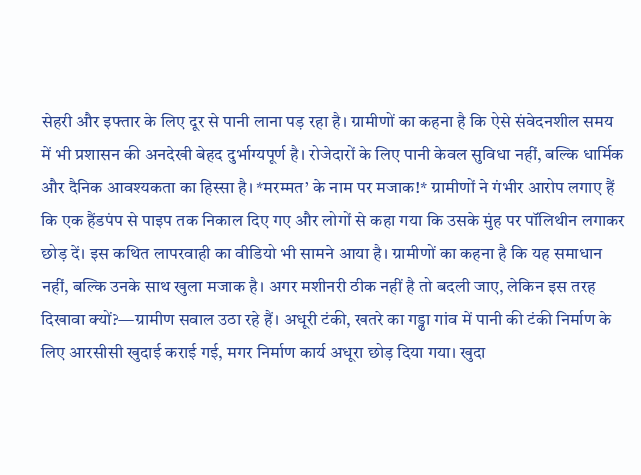सेहरी और इफ्तार के लिए दूर से पानी लाना पड़ रहा है। ग्रामीणों का कहना है कि ऐसे संवेदनशील समय में भी प्रशासन की अनदेखी बेहद दुर्भाग्यपूर्ण है। रोजेदारों के लिए पानी केवल सुविधा नहीं, बल्कि धार्मिक और दैनिक आवश्यकता का हिस्सा है। *मरम्मत’ के नाम पर मजाक!* ग्रामीणों ने गंभीर आरोप लगाए हैं कि एक हैंडपंप से पाइप तक निकाल दिए गए और लोगों से कहा गया कि उसके मुंह पर पॉलिथीन लगाकर छोड़ दें। इस कथित लापरवाही का वीडियो भी सामने आया है। ग्रामीणों का कहना है कि यह समाधान नहीं, बल्कि उनके साथ खुला मजाक है। अगर मशीनरी ठीक नहीं है तो बदली जाए, लेकिन इस तरह दिखावा क्यों?—ग्रामीण सवाल उठा रहे हैं। अधूरी टंकी, खतरे का गड्ढा गांव में पानी की टंकी निर्माण के लिए आरसीसी खुदाई कराई गई, मगर निर्माण कार्य अधूरा छोड़ दिया गया। खुदा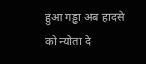हुआ गड्ढा अब हादसे को न्योता दे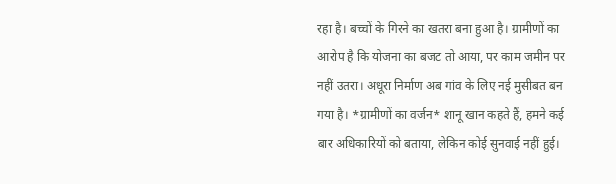रहा है। बच्चों के गिरने का खतरा बना हुआ है। ग्रामीणों का आरोप है कि योजना का बजट तो आया, पर काम जमीन पर नहीं उतरा। अधूरा निर्माण अब गांव के लिए नई मुसीबत बन गया है। *ग्रामीणों का वर्जन* शानू खान कहते हैं, हमने कई बार अधिकारियों को बताया, लेकिन कोई सुनवाई नहीं हुई।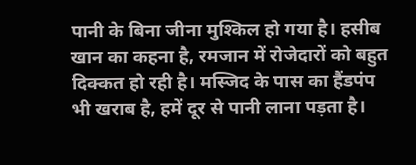पानी के बिना जीना मुश्किल हो गया है। हसीब खान का कहना है, रमजान में रोजेदारों को बहुत दिक्कत हो रही है। मस्जिद के पास का हैंडपंप भी खराब है, हमें दूर से पानी लाना पड़ता है।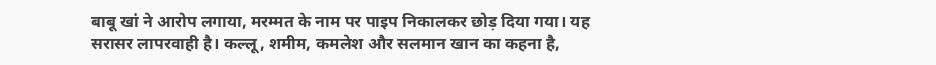बाबू खां ने आरोप लगाया, मरम्मत के नाम पर पाइप निकालकर छोड़ दिया गया। यह सरासर लापरवाही है। कल्लू, शमीम, कमलेश और सलमान खान का कहना है,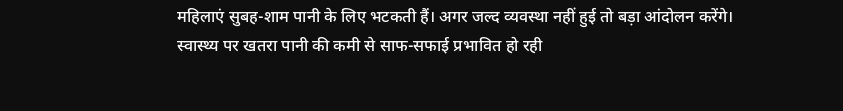महिलाएं सुबह-शाम पानी के लिए भटकती हैं। अगर जल्द व्यवस्था नहीं हुई तो बड़ा आंदोलन करेंगे। स्वास्थ्य पर खतरा पानी की कमी से साफ-सफाई प्रभावित हो रही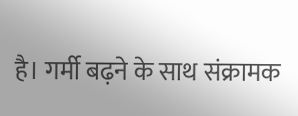है। गर्मी बढ़ने के साथ संक्रामक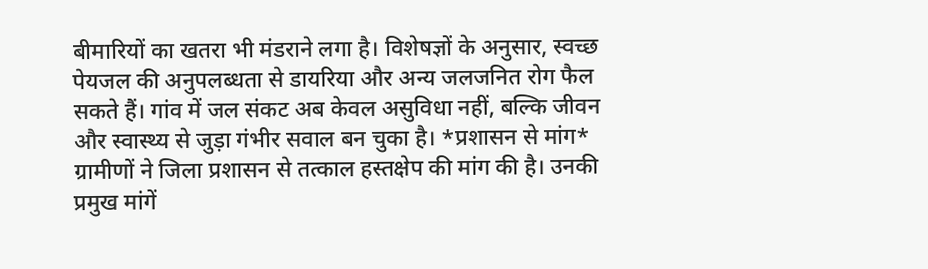बीमारियों का खतरा भी मंडराने लगा है। विशेषज्ञों के अनुसार, स्वच्छ पेयजल की अनुपलब्धता से डायरिया और अन्य जलजनित रोग फैल सकते हैं। गांव में जल संकट अब केवल असुविधा नहीं, बल्कि जीवन और स्वास्थ्य से जुड़ा गंभीर सवाल बन चुका है। *प्रशासन से मांग* ग्रामीणों ने जिला प्रशासन से तत्काल हस्तक्षेप की मांग की है। उनकी प्रमुख मांगें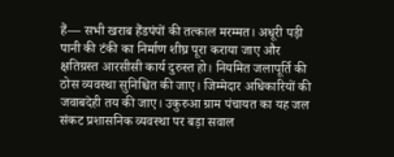हैं— सभी खराब हैंडपंपों की तत्काल मरम्मत। अधूरी पड़ी पानी की टंकी का निर्माण शीघ्र पूरा कराया जाए और क्षतिग्रस्त आरसीसी कार्य दुरुस्त हो। नियमित जलापूर्ति की ठोस व्यवस्था सुनिश्चित की जाए। जिम्मेदार अधिकारियों की जवाबदेही तय की जाए। उकुरुआ ग्राम पंचायत का यह जल संकट प्रशासनिक व्यवस्था पर बड़ा सवाल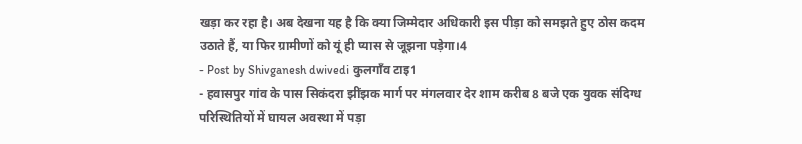खड़ा कर रहा है। अब देखना यह है कि क्या जिम्मेदार अधिकारी इस पीड़ा को समझते हुए ठोस कदम उठाते हैं, या फिर ग्रामीणों को यूं ही प्यास से जूझना पड़ेगा।4
- Post by Shivganesh dwivedi कुलगाँव टाइ1
- हवासपुर गांव के पास सिकंदरा झींझक मार्ग पर मंगलवार देर शाम करीब 8 बजे एक युवक संदिग्ध परिस्थितियों में घायल अवस्था में पड़ा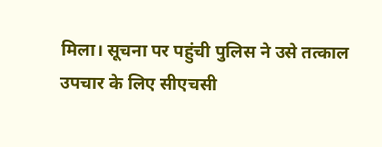मिला। सूचना पर पहुंची पुलिस ने उसे तत्काल उपचार के लिए सीएचसी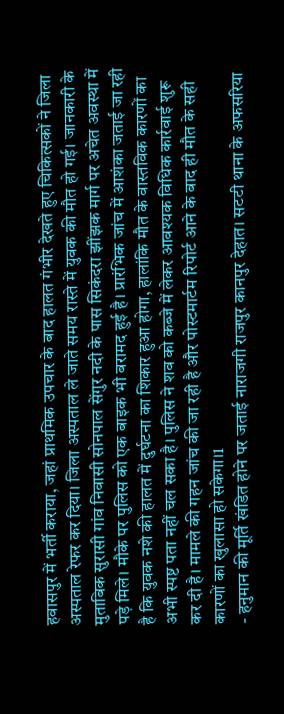हवासपुर में भर्ती कराया, जहां प्राथमिक उपचार के बाद हालत गंभीर देखते हुए चिकित्सकों ने जिला अस्पताल रेफर कर दिया। जिला अस्पताल ले जाते समय रास्ते में युवक की मौत हो गई। जानकारी के मुताबिक सुरासी गांव निवासी सोनपाल सेंगुर नदी के पास सिकंदरा झींझक मार्ग पर अचेत अवस्था में पड़े मिले। मौके पर पुलिस को एक बाइक भी बरामद हुई है। प्रारंभिक जांच में आशंका जताई जा रही है कि युवक नशे की हालत में दुर्घटना का शिकार हुआ होगा, हालांकि मौत के वास्तविक कारणों का अभी स्पष्ट पता नहीं चल सका है। पुलिस ने शव को कब्जे में लेकर आवश्यक विधिक कार्रवाई शुरू कर दी है। मामले की गहन जांच की जा रही है और पोस्टमार्टम रिपोर्ट आने के बाद ही मौत के सही कारणों का खुलासा हो सकेगा।1
- हनुमान की मूर्ति खंडित होने पर जताई नाराजगी राजपुर कानपुर देहात। सटटी थाना के अफसरिया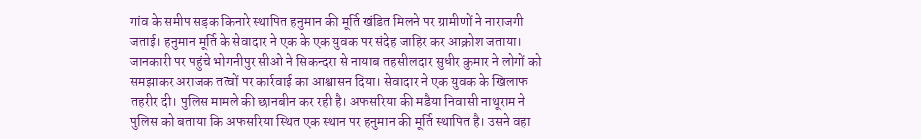गांव के समीप सड़क किनारे स्थापित हनुमान की मूर्ति खंडित मिलने पर ग्रामीणों ने नाराजगी जताई। हनुमान मूर्ति के सेवादार ने एक के एक युवक पर संदेह जाहिर कर आक्रोश जताया। जानकारी पर पहुंचे भोगनीपुर सीओ ने सिकन्दरा से नायाब तहसीलदार सुधीर कुमार ने लोगों को समझाकर अराजक तत्वों पर कार्रवाई का आश्वासन दिया। सेवादार ने एक युवक के खिलाफ तहरीर दी। पुलिस मामले की छानबीन कर रही है। अफसरिया की मडैया निवासी नाथूराम ने पुलिस को बताया कि अफसरिया स्थित एक स्थान पर हनुमान की मूर्ति स्थापित है। उसने वहा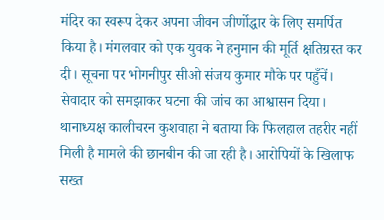मंदिर का स्वरूप देकर अपना जीवन जीर्णोद्धार के लिए समर्पित किया है। मंगलवार को एक युवक ने हनुमान की मूर्ति क्षतिग्रस्त कर दी। सूचना पर भोगनीपुर सीओ संजय कुमार मौके पर पहुँचें। सेवादार को समझाकर घटना की जांच का आश्वासन दिया। थानाध्यक्ष कालीचरन कुशवाहा ने बताया कि फिलहाल तहरीर नहीं मिली है मामले की छानबीन की जा रही है। आरोपियों के खिलाफ सख्त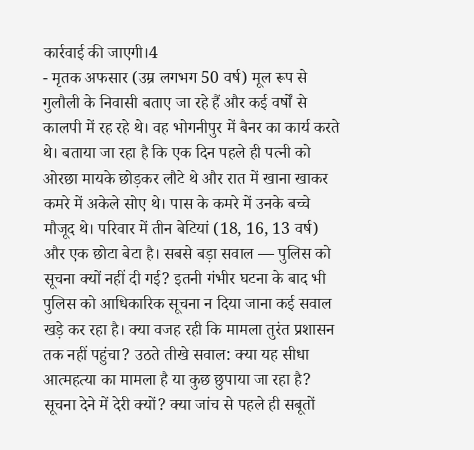कार्रवाई की जाएगी।4
- मृतक अफसार (उम्र लगभग 50 वर्ष) मूल रूप से गुलौली के निवासी बताए जा रहे हैं और कई वर्षों से कालपी में रह रहे थे। वह भोगनीपुर में बैनर का कार्य करते थे। बताया जा रहा है कि एक दिन पहले ही पत्नी को ओरछा मायके छोड़कर लौटे थे और रात में खाना खाकर कमरे में अकेले सोए थे। पास के कमरे में उनके बच्चे मौजूद थे। परिवार में तीन बेटियां (18, 16, 13 वर्ष) और एक छोटा बेटा है। सबसे बड़ा सवाल — पुलिस को सूचना क्यों नहीं दी गई? इतनी गंभीर घटना के बाद भी पुलिस को आधिकारिक सूचना न दिया जाना कई सवाल खड़े कर रहा है। क्या वजह रही कि मामला तुरंत प्रशासन तक नहीं पहुंचा? उठते तीखे सवाल: क्या यह सीधा आत्महत्या का मामला है या कुछ छुपाया जा रहा है? सूचना देने में देरी क्यों? क्या जांच से पहले ही सबूतों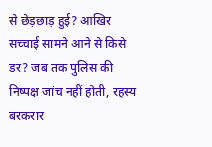से छेड़छाड़ हुई? आखिर सच्चाई सामने आने से किसे डर? जब तक पुलिस की निष्पक्ष जांच नहीं होती, रहस्य बरकरार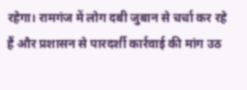रहेगा। रामगंज में लोग दबी जुबान से चर्चा कर रहे हैं और प्रशासन से पारदर्शी कार्रवाई की मांग उठ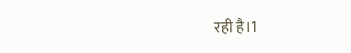रही है।1